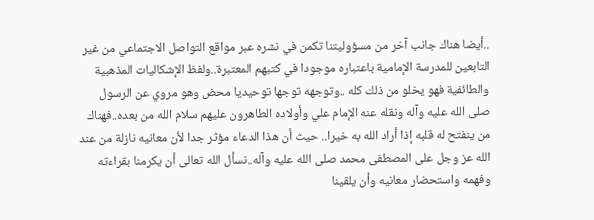..أيضا هناك جانب آخر من مسؤوليتنا تكمن في نشره عبر مواقع التواصل الاجتماعي من غير التابعين للمدرسة الإمامية باعتباره موجودا في كتبهم المعتبرة..ولفظ الإشكاليات المذهبية والطائفية فهو يخلو من ذلك كله ..وتوجهه توجها توحيديا محض وهو مروي عن الرسول صلى الله عليه وآله ونقله عنه الإمام علي وأولاده الطاهرون عليهم سلام الله من بعده..فهناك من ينفتح له قلبه إذا أراد الله به خيرا.. حيث أن هذا الدعاء مؤثر جدا لأن معانيه نازلة من عند الله عز وجل على المصطفى محمد صلى الله عليه وآله..نسأل الله تعالى أن يكرمنا بقراءته وفهمه واستحضار معانيه وأن يلقينا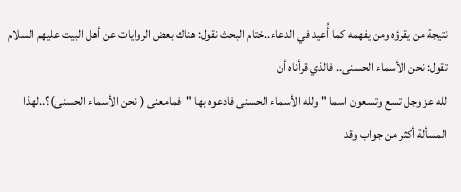نتيجة من يقرؤه ومن يفهمه كما أُعيد في الدعاء..ختام البحث نقول: هناك بعض الروايات عن أهل البيت عليهم السلام تقول: نحن الأسماء الحسنى.. فالذي قرأناه أن
لله عز وجل تسع وتسعون اسما " ولله الأسماء الحسنى فادعوه بها "فمامعنى ( نحن الأسماء الحسنى)؟..لهذا المسألة أكثر من جواب وقد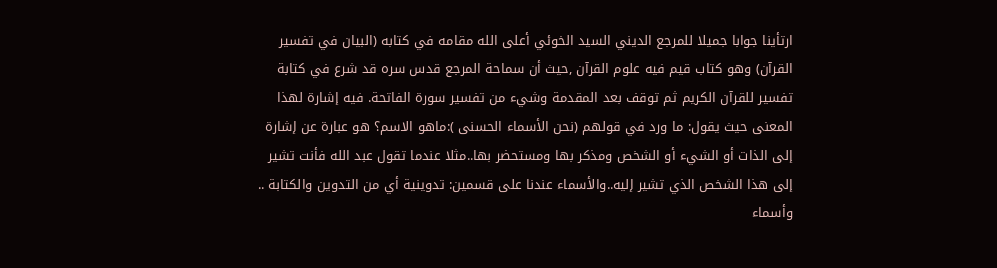ارتأينا جوابا جميلا للمرجع الديني السيد الخوئي أعلى الله مقامه في كتابه (البيان في تفسير القرآن) وهو كتاب قيم فيه علوم القرآن ,حيث أن سماحة المرجع قدس سره قد شرع في كتابة تفسير للقرآن الكريم ثم توقف بعد المقدمة وشيء من تفسير سورة الفاتحة. فيه إشارة لهذا المعنى حيث يقول: ما ورد في قولهم (نحن الأسماء الحسنى ):ماهو الاسم؟ هو عبارة عن إشارة إلى الذات أو الشيء أو الشخص ومذكر بها ومستحضر بها..مثلا عندما تقول عبد الله فأنت تشير إلى هذا الشخص الذي تشير إليه..والأسماء عندنا على قسمين: تدوينية أي من التدوين والكتابة .. وأسماء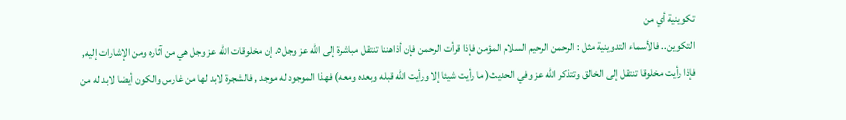تكوينية أي من
التكوين.. فالأسماء التدوينية مثل : الرحمن الرحيم السلام المؤمن فإذا قرأت الرحمن فإن أذاهننا تنتقل مباشرة إلى الله عز وجل٥. إن مخلوقات الله عز وجل هي من آثاره ومن الإشارات إليه, فإذا رأيت مخلوقا تنتقل إلى الخالق وتتذكر الله عز وفي الحديث( ما رأيت شيئا إلا ورأيت الله قبله وبعده ومعه) فهذا الموجود له موجد , فالشجرة لابد لها من غارس والكون أيضا لابد له من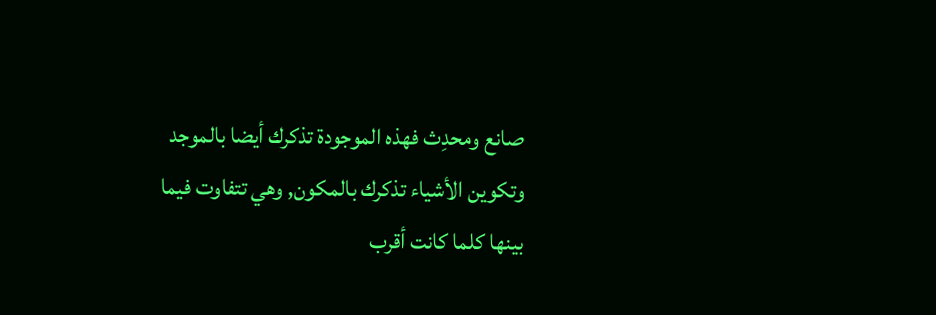صانع ومحدِث فهذه الموجودة تذكرك أيضا بالموجد وتكوين الأشياء تذكرك بالمكون, وهي تتفاوت فيما بينها كلما كانت أقرب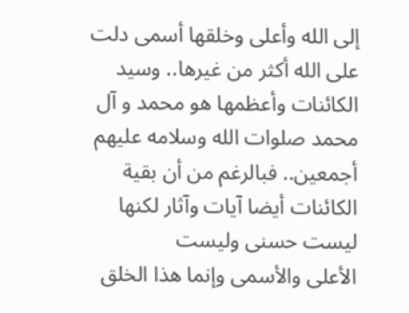إلى الله وأعلى وخلقها أسمى دلت على الله أكثر من غيرها.. وسيد الكائنات وأعظمها هو محمد و آل محمد صلوات الله وسلامه عليهم أجمعين.. فبالرغم من أن بقية الكائنات أيضا آيات وآثار لكنها ليست حسنى وليست
الأعلى والأسمى وإنما هذا الخلق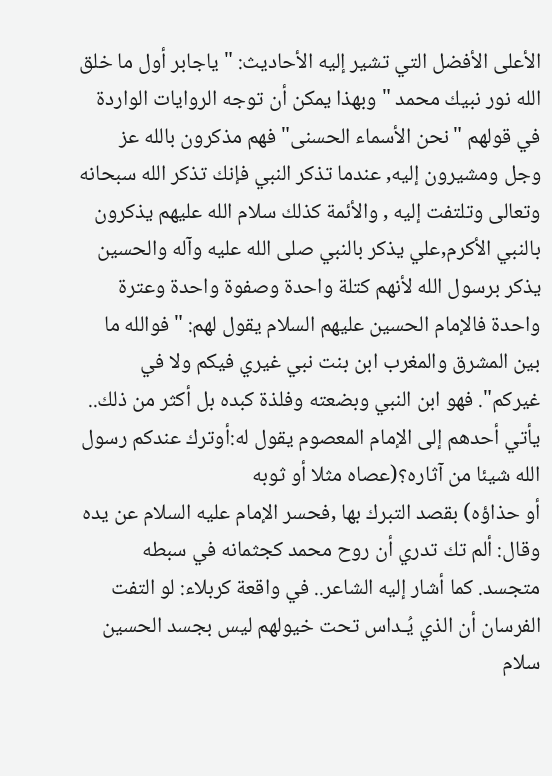الأعلى الأفضل التي تشير إليه الأحاديث: " ياجابر أول ما خلق الله نور نبيك محمد "وبهذا يمكن أن توجه الروايات الواردة في قولهم "نحن الأسماء الحسنى" فهم مذكرون بالله عز وجل ومشيرون إليه, عندما تذكر النبي فإنك تذكر الله سبحانه وتعالى وتلتفت إليه , والأئمة كذلك سلام الله عليهم يذكرون بالنبي الأكرم,علي يذكر بالنبي صلى الله عليه وآله والحسين يذكر برسول الله لأنهم كتلة واحدة وصفوة واحدة وعترة واحدة فالإمام الحسين عليهم السلام يقول لهم: " فوالله ما بين المشرق والمغرب ابن بنت نبي غيري فيكم ولا في غيركم". فهو ابن النبي وبضعته وفلذة كبده بل أكثر من ذلك.. يأتي أحدهم إلى الإمام المعصوم يقول له:أوترك عندكم رسول الله شيئا من آثاره؟(عصاه مثلا أو ثوبه
أو حذاؤه) بقصد التبرك بها ,فحسر الإمام عليه السلام عن يده وقال: ألم تك تدري أن روح محمد كجثمانه في سبطه متجسد. كما أشار إليه الشاعر.. في واقعة كربلاء: لو التفت الفرسان أن الذي يُـداس تحت خيولهم ليس بجسد الحسين سلام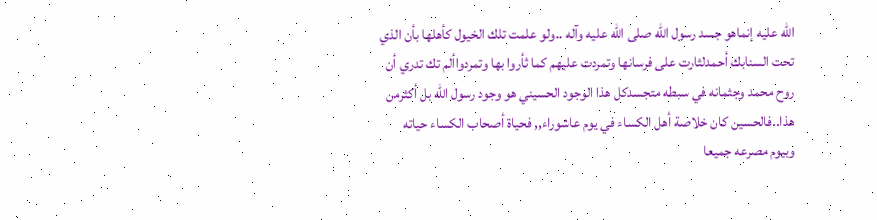الله عليه إنماهو جسد رسول الله صلى الله عليه وآله ..ولو علمت تلك الخيول كأهلها بأن الذي تحت السنابك أحمدلثارت على فرسانها وتمردت عليهم كما ثأروا بها وتمردواألم تك تدري أن روح محمد وجثمانه في سبطه متجسدكل هذا الوجود الحسيني هو وجود رسول الله بل أكثرمن هذا..فالحسين كان خلاصة أهل الكساء في يوم عاشوراء,, فحياة أصحاب الكساء حياته وبيوم مصرعه جميعا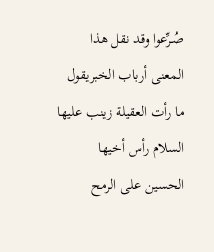صُـرِّعوا وقد نقل هذا المعنى أرباب الخبريقول ما رأت العقيلة زينب عليها السلام رأس أخيها الحسين على الرمح